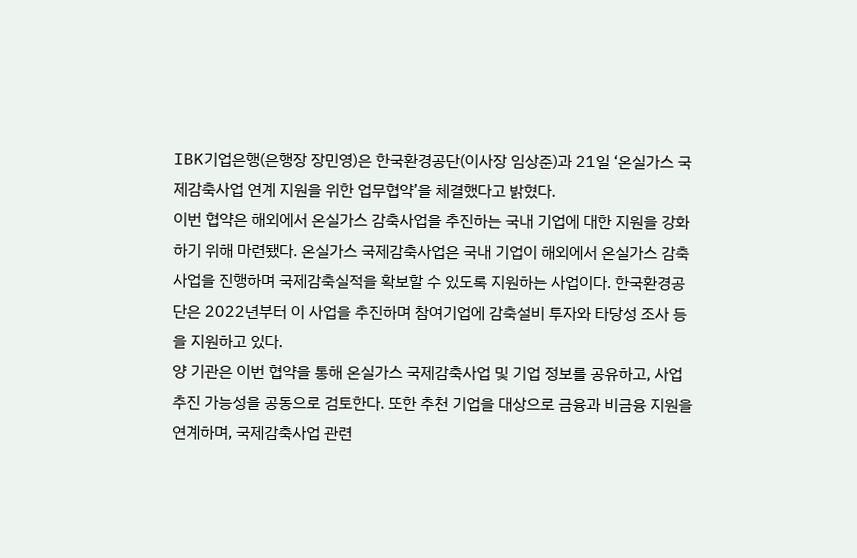IBK기업은행(은행장 장민영)은 한국환경공단(이사장 임상준)과 21일 ‘온실가스 국제감축사업 연계 지원을 위한 업무협약’을 체결했다고 밝혔다.
이번 협약은 해외에서 온실가스 감축사업을 추진하는 국내 기업에 대한 지원을 강화하기 위해 마련됐다. 온실가스 국제감축사업은 국내 기업이 해외에서 온실가스 감축 사업을 진행하며 국제감축실적을 확보할 수 있도록 지원하는 사업이다. 한국환경공단은 2022년부터 이 사업을 추진하며 참여기업에 감축설비 투자와 타당성 조사 등을 지원하고 있다.
양 기관은 이번 협약을 통해 온실가스 국제감축사업 및 기업 정보를 공유하고, 사업 추진 가능성을 공동으로 검토한다. 또한 추천 기업을 대상으로 금융과 비금융 지원을 연계하며, 국제감축사업 관련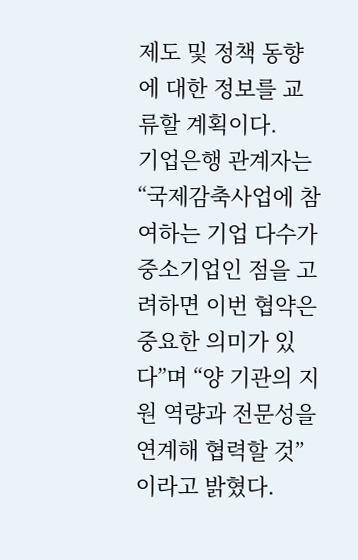제도 및 정책 동향에 대한 정보를 교류할 계획이다.
기업은행 관계자는 “국제감축사업에 참여하는 기업 다수가 중소기업인 점을 고려하면 이번 협약은 중요한 의미가 있다”며 “양 기관의 지원 역량과 전문성을 연계해 협력할 것”이라고 밝혔다.